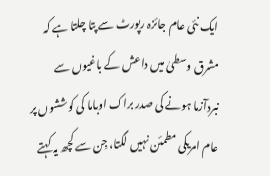ایک نئی عام جائزہ رپورٹ سے پتا چلتا ہے کہ مشرق وسطیٰ میں داعش کے باغیوں سے نبردآزما ہونے کی صدر براک اوباما کی کوششوں پر عام امریکی مطمئن نہیں لگتا، جِن سے کچھ یہ کہتے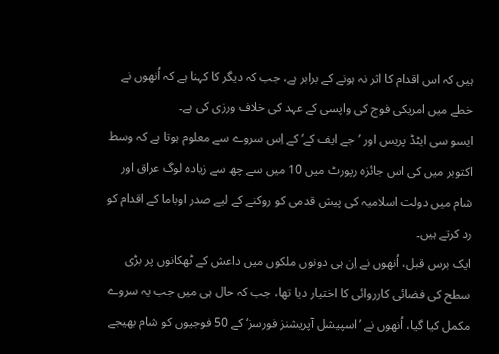ہیں کہ اس اقدام کا اثر نہ ہونے کے برابر ہے، جب کہ دیگر کا کہنا ہے کہ اُنھوں نے خطے میں امریکی فوج کی واپسی کے عہد کی خلاف ورزی کی ہے۔
ایسو سی ایٹڈ پریس اور ’جے ایف کے‘ کے اِس سروے سے معلوم ہوتا ہے کہ وسط اکتوبر میں کی اس جائزہ رپورٹ میں 10 میں سے چھ سے زیادہ لوگ عراق اور شام میں دولت اسلامیہ کی پیش قدمی کو روکنے کے لیے صدر اوباما کے اقدام کو رد کرتے ہیں۔
ایک برس قبل، اُنھوں نے اِن ہی دونوں ملکوں میں داعش کے ٹھکانوں پر بڑی سطح کی فضائی کارروائی کا اختیار دیا تھا، جب کہ حال ہی میں جب یہ سروے مکمل کیا گیا، اُنھوں نے ’اسپیشل آپریشنز فورسز‘ کے 50 فوجیوں کو شام بھیجے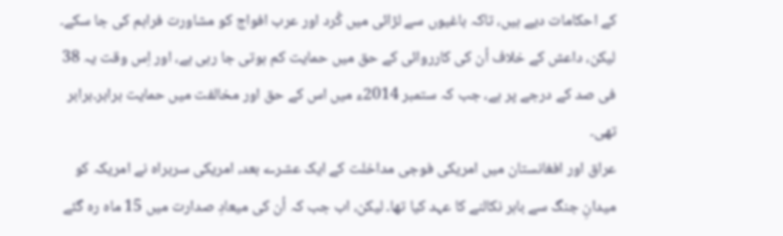کے احکامات دیے ہیں، تاکہ باغیوں سے لڑائی میں کُرد اور عرب افواج کو مشاورت فراہم کی جا سکے۔
لیکن، داعش کے خلاف اُن کی کارروائی کے حق میں حمایت کم ہوتی جا رہی ہے، اور اِس وقت یہ 38 فی صد کے درجے پر ہے، جب کہ ستمبر 2014ء میں اس کے حق اور مخالفت میں حمایت برابر۔برابر تھی۔
عراق اور افغانستان میں امریکی فوجی مداخلت کے ایک عشرے بعد، امریکی سربراہ نے امریکہ کو میدانِ جنگ سے باہر نکالنے کا عہد کیا تھا۔ لیکن، اب جب کہ اُن کی میعادِ صدارت میں 15 ماہ رہ گئے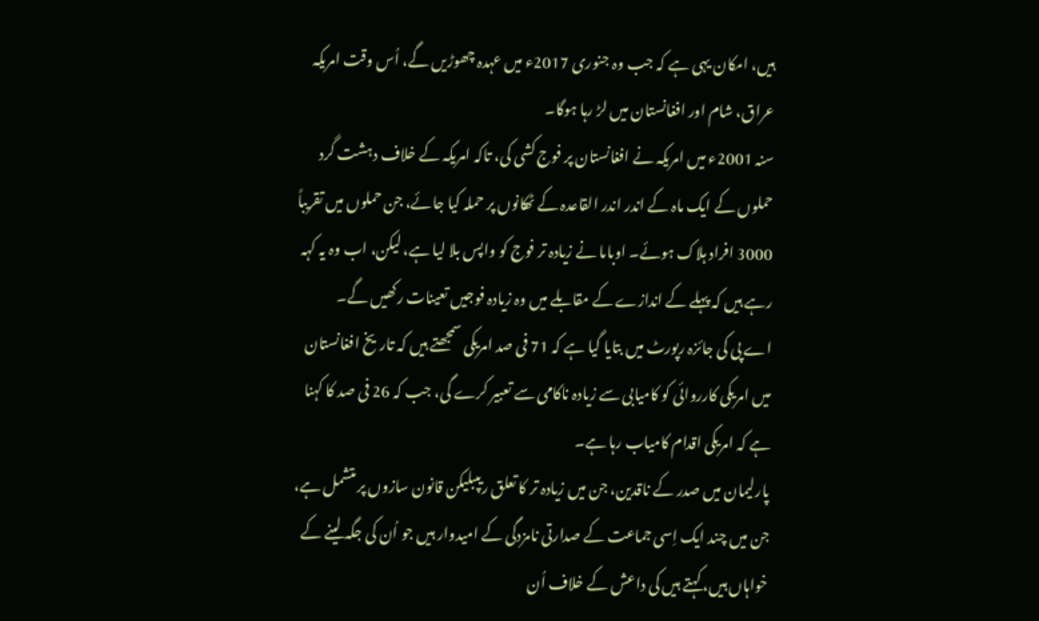ہیں، امکان یہی ہے کہ جب وہ جنوری 2017ء میں عہدہ چھوڑیں گے، اُس وقت امریکہ عراق، شام اور افغانستان میں لڑ رہا ہوگا۔
سنہ 2001ء میں امریکہ نے افغانستان پر فوج کشی کی، تاکہ امریکہ کے خلاف دہشت گرد حملوں کے ایک ماہ کے اندر اندر القاعدہ کے ٹھکانوں پر حملہ کیا جائے، جن حملوں میں تقریباً 3000 افراد ہلاک ہوئے۔ اوباما نے زیادہ تر فوج کو واپس بلا لیا ہے، لیکن، اب وہ یہ کہہ رہے ہیں کہ پہلے کے اندازے کے مقابلے میں وہ زیادہ فوجیں تعینات رکھیں گے۔
اے پی کی جائزہ رپورٹ میں بتایا گیا ہے کہ 71 فی صد امریکی سمجھتے ہیں کہ تاریخ افغانستان میں امریکی کارروائی کو کامیابی سے زیادہ ناکامی سے تعبیر کرے گی، جب کہ 26 فی صد کا کہنا ہے کہ امریکی اقدام کامیاب رہا ہے۔
پارلیمان میں صدر کے ناقدین، جن میں زیادہ تر کا تعلق ریپبلیکن قانون سازوں پر متشمل ہے، جن میں چند ایک اِسی جماعت کے صدارتی نامزدگی کے امیدوار ہیں جو اُن کی جگہ لینے کے خواہاں ہیں، کہتے ہیں کی داعش کے خلاف اُن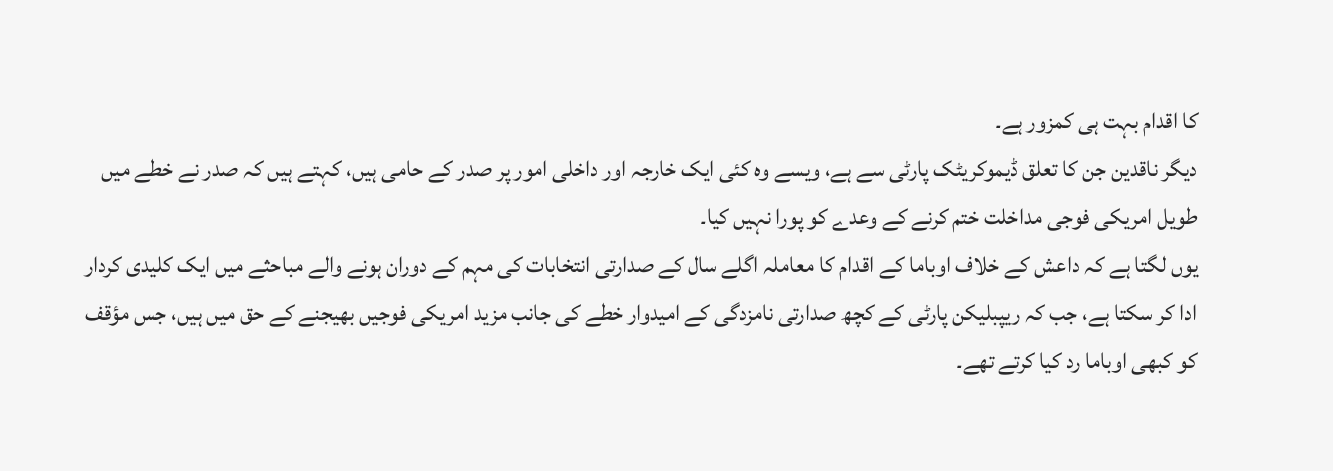کا اقدام بہت ہی کمزور ہے۔
دیگر ناقدین جن کا تعلق ڈیموکریٹک پارٹی سے ہے، ویسے وہ کئی ایک خارجہ اور داخلی امور پر صدر کے حامی ہیں، کہتے ہیں کہ صدر نے خطے میں طویل امریکی فوجی مداخلت ختم کرنے کے وعدے کو پورا نہیں کیا۔
یوں لگتا ہے کہ داعش کے خلاف اوباما کے اقدام کا معاملہ اگلے سال کے صدارتی انتخابات کی مہم کے دوران ہونے والے مباحثے میں ایک کلیدی کردار ادا کر سکتا ہے، جب کہ ریپبلیکن پارٹی کے کچھ صدارتی نامزدگی کے امیدوار خطے کی جانب مزید امریکی فوجیں بھیجنے کے حق میں ہیں، جس مؤقف کو کبھی اوباما رد کیا کرتے تھے۔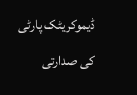ڈیموکریٹک پارٹی کی صدارتی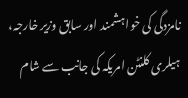نامزدگی کی خواہشمند اور سابق وزیر خارجہ، ہیلری کلنٹن امریکہ کی جانب سے شام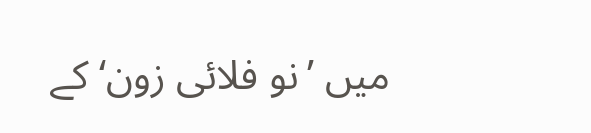میں ’نو فلائی زون‘ کے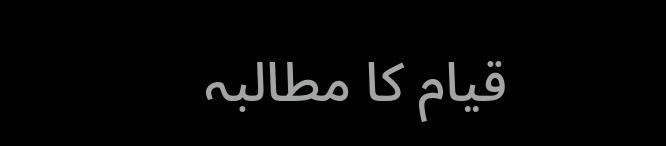قیام کا مطالبہ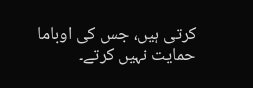کرتی ہیں، جس کی اوباما حمایت نہیں کرتے۔